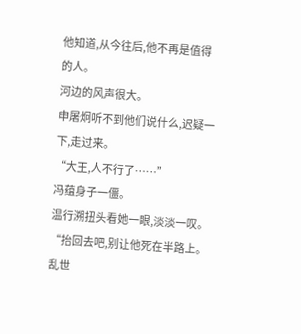他知道,从今往后,他不再是值得的人。
河边的风声很大。
申屠炯听不到他们说什么,迟疑一下,走过来。
“大王,人不行了……”
冯蕴身子一僵。
温行溯扭头看她一眼,淡淡一叹。
“抬回去吧,别让他死在半路上。乱世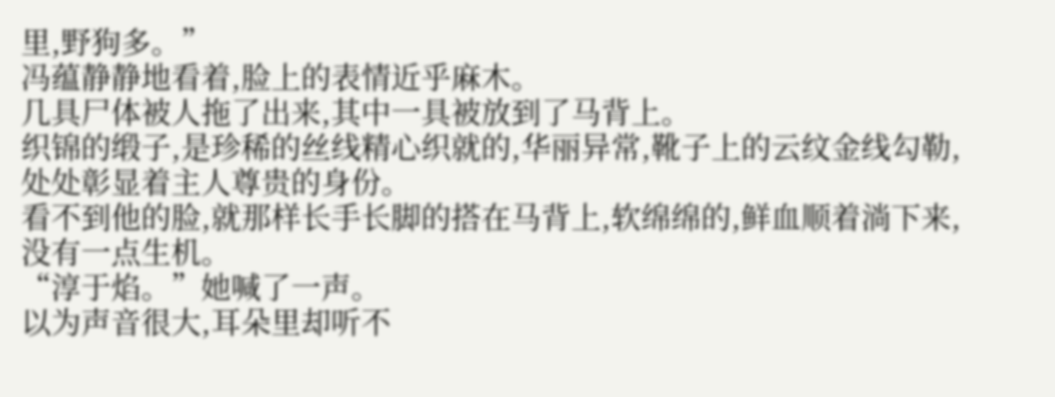里,野狗多。”
冯蕴静静地看着,脸上的表情近乎麻木。
几具尸体被人拖了出来,其中一具被放到了马背上。
织锦的缎子,是珍稀的丝线精心织就的,华丽异常,靴子上的云纹金线勾勒,处处彰显着主人尊贵的身份。
看不到他的脸,就那样长手长脚的搭在马背上,软绵绵的,鲜血顺着淌下来,没有一点生机。
“淳于焰。”她喊了一声。
以为声音很大,耳朵里却听不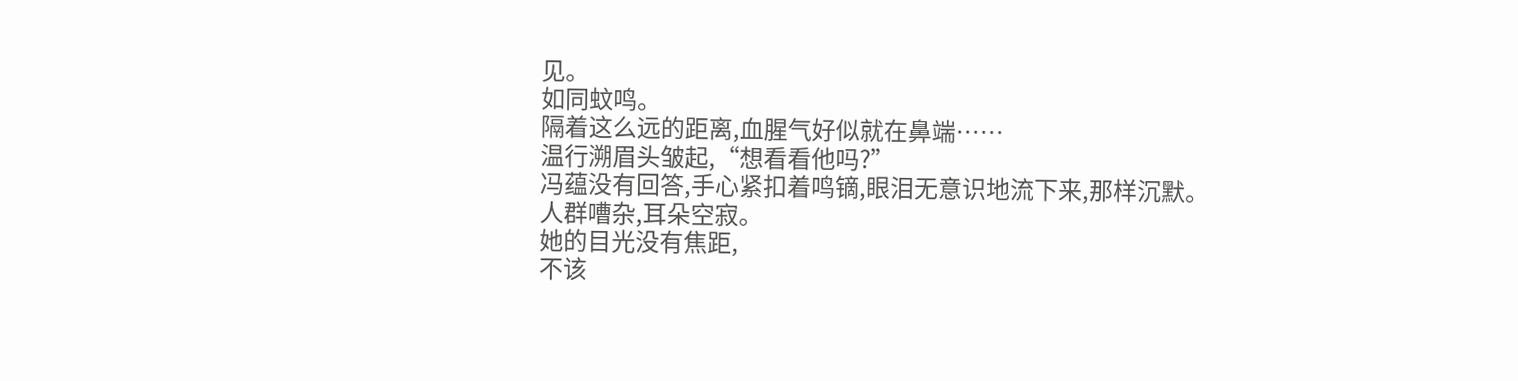见。
如同蚊鸣。
隔着这么远的距离,血腥气好似就在鼻端……
温行溯眉头皱起,“想看看他吗?”
冯蕴没有回答,手心紧扣着鸣镝,眼泪无意识地流下来,那样沉默。
人群嘈杂,耳朵空寂。
她的目光没有焦距,
不该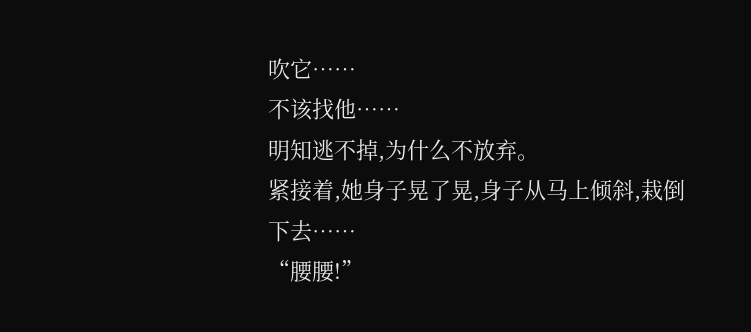吹它……
不该找他……
明知逃不掉,为什么不放弃。
紧接着,她身子晃了晃,身子从马上倾斜,栽倒下去……
“腰腰!”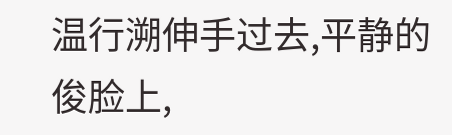温行溯伸手过去,平静的俊脸上,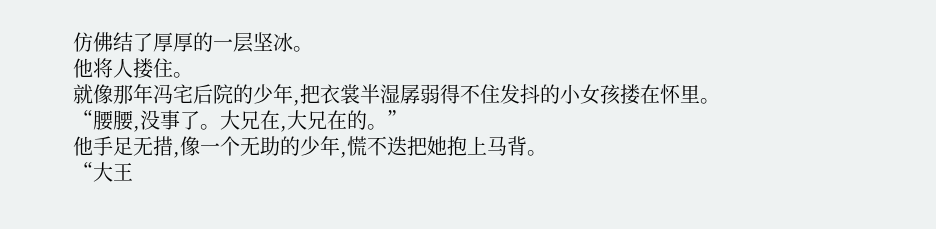仿佛结了厚厚的一层坚冰。
他将人搂住。
就像那年冯宅后院的少年,把衣裳半湿孱弱得不住发抖的小女孩搂在怀里。
“腰腰,没事了。大兄在,大兄在的。”
他手足无措,像一个无助的少年,慌不迭把她抱上马背。
“大王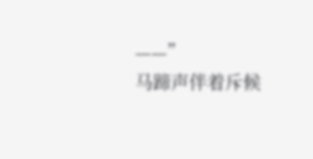——”
马蹄声伴着斥候